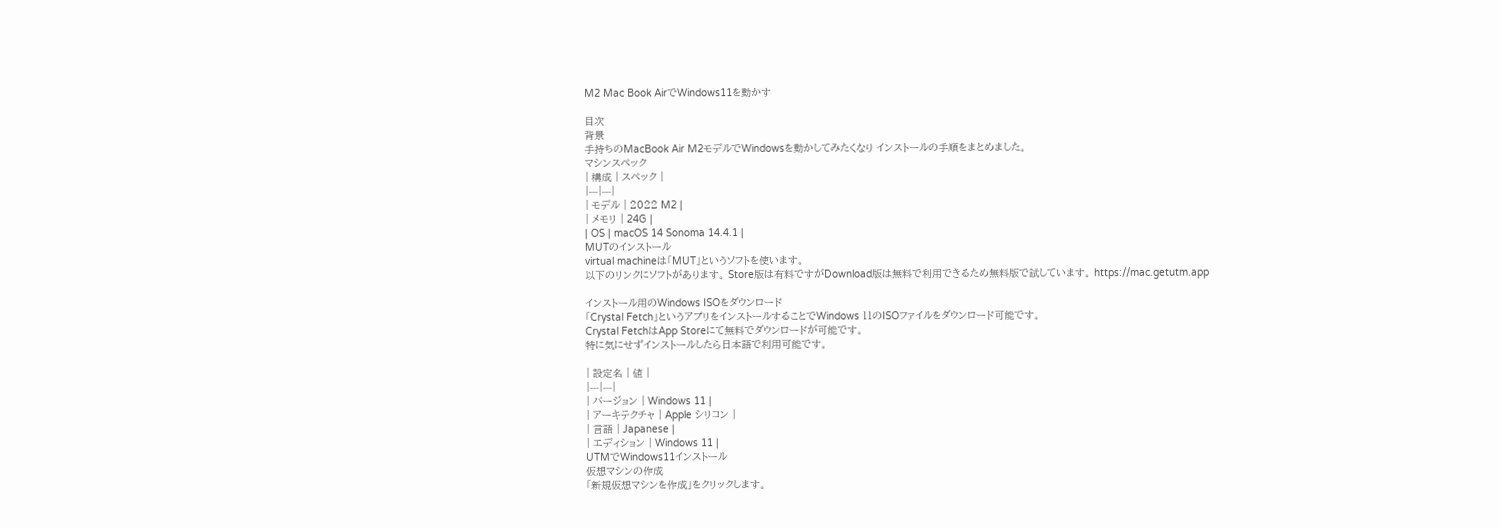M2 Mac Book AirでWindows11を動かす

目次
背景
手持ちのMacBook Air M2モデルでWindowsを動かしてみたくなり インストールの手順をまとめました。
マシンスペック
| 構成 | スペック |
|---|---|
| モデル | 2022 M2 |
| メモリ | 24G |
| OS | macOS 14 Sonoma 14.4.1 |
MUTのインストール
virtual machineは「MUT」というソフトを使います。
以下のリンクにソフトがあります。 Store版は有料ですがDownload版は無料で利用できるため無料版で試しています。 https://mac.getutm.app

インストール用のWindows ISOをダウンロード
「Crystal Fetch」というアプリをインストールすることでWindows 11のISOファイルをダウンロード可能です。
Crystal FetchはApp Storeにて無料でダウンロードが可能です。
特に気にせずインストールしたら日本語で利用可能です。

| 設定名 | 値 |
|---|---|
| バージョン | Windows 11 |
| アーキテクチャ | Apple シリコン |
| 言語 | Japanese |
| エディション | Windows 11 |
UTMでWindows11インストール
仮想マシンの作成
「新規仮想マシンを作成」をクリックします。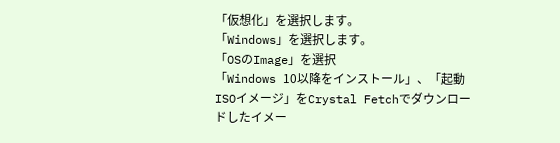「仮想化」を選択します。
「Windows」を選択します。
「OSのImage」を選択
「Windows 10以降をインストール」、「起動ISOイメージ」をCrystal Fetchでダウンロードしたイメー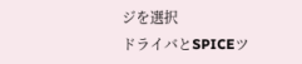ジを選択
ドライバとSPICEツ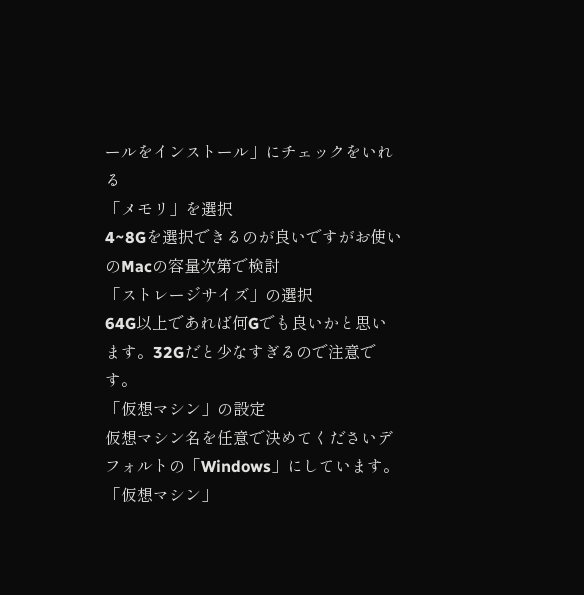ールをインストール」にチェックをいれる
「メモリ」を選択
4~8Gを選択できるのが良いですがお使いのMacの容量次第で検討
「ストレージサイズ」の選択
64G以上であれば何Gでも良いかと思います。32Gだと少なすぎるので注意です。
「仮想マシン」の設定
仮想マシン名を任意で決めてくださいデフォルトの「Windows」にしています。
「仮想マシン」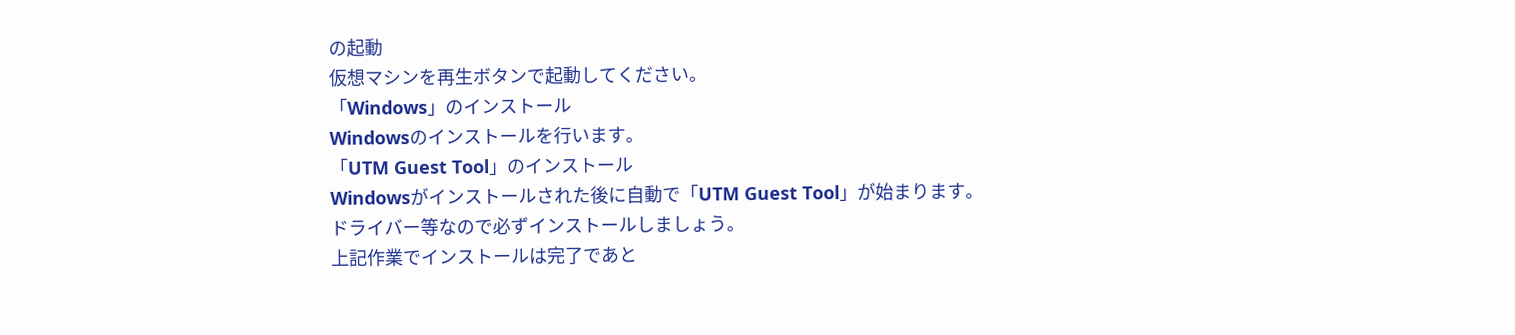の起動
仮想マシンを再生ボタンで起動してください。
「Windows」のインストール
Windowsのインストールを行います。
「UTM Guest Tool」のインストール
Windowsがインストールされた後に自動で「UTM Guest Tool」が始まります。
ドライバー等なので必ずインストールしましょう。
上記作業でインストールは完了であと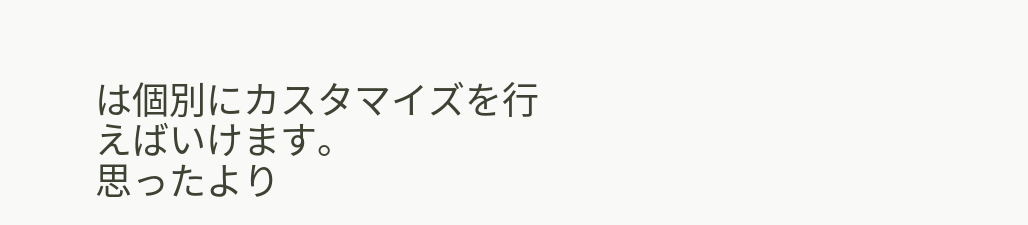は個別にカスタマイズを行えばいけます。
思ったより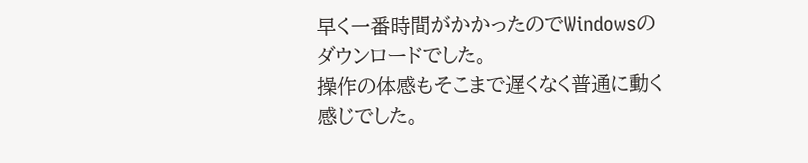早く一番時間がかかったのでWindowsのダウンロードでした。
操作の体感もそこまで遅くなく普通に動く感じでした。